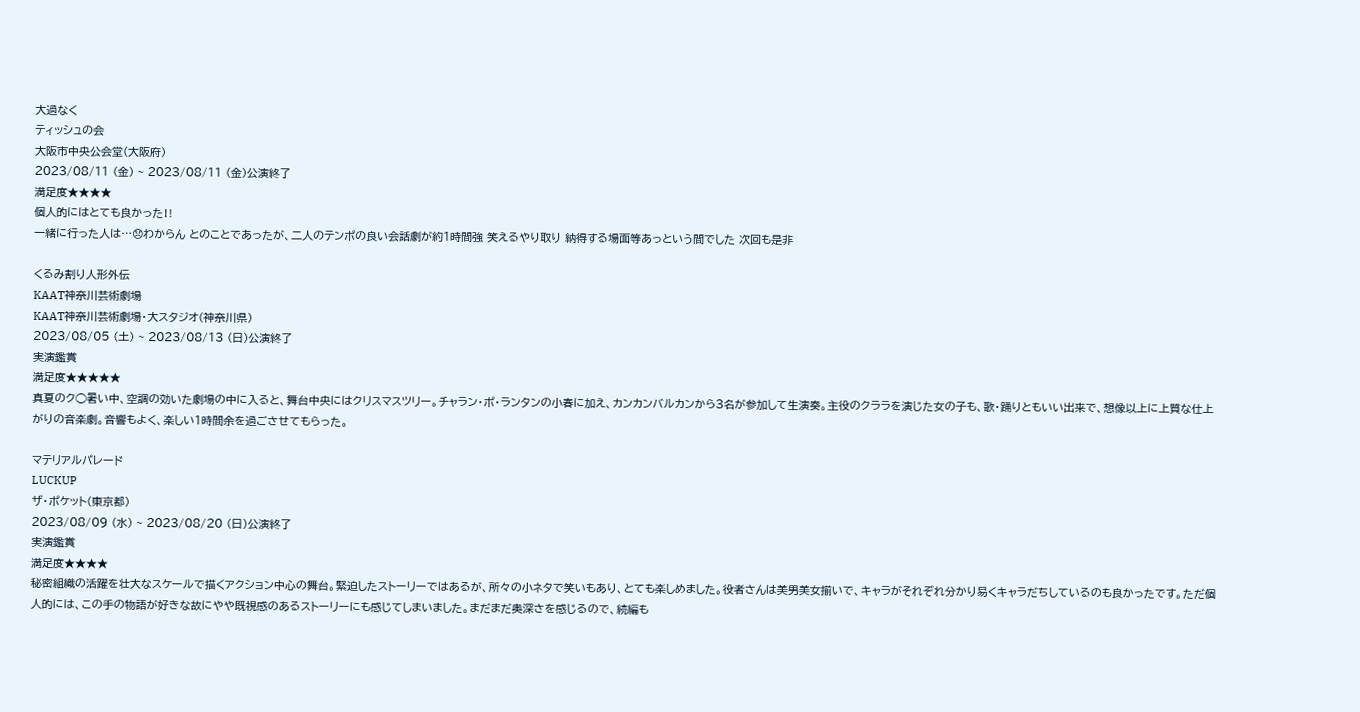大過なく
ティッシュの会
大阪市中央公会堂(大阪府)
2023/08/11 (金) ~ 2023/08/11 (金)公演終了
満足度★★★★
個人的にはとても良かった‼
一緒に行った人は…😞わからん とのことであったが、二人のテンポの良い会話劇が約1時間強 笑えるやり取り 納得する場面等あっという間でした 次回も是非

くるみ割り人形外伝
KAAT神奈川芸術劇場
KAAT神奈川芸術劇場・大スタジオ(神奈川県)
2023/08/05 (土) ~ 2023/08/13 (日)公演終了
実演鑑賞
満足度★★★★★
真夏のク◯暑い中、空調の効いた劇場の中に入ると、舞台中央にはクリスマスツリー。チャラン・ポ・ランタンの小春に加え、カンカンバルカンから3名が参加して生演奏。主役のクララを演じた女の子も、歌・踊りともいい出来で、想像以上に上質な仕上がりの音楽劇。音響もよく、楽しい1時間余を過ごさせてもらった。

マテリアルパレード
LUCKUP
ザ・ポケット(東京都)
2023/08/09 (水) ~ 2023/08/20 (日)公演終了
実演鑑賞
満足度★★★★
秘密組織の活躍を壮大なスケールで描くアクション中心の舞台。緊迫したストーリーではあるが、所々の小ネタで笑いもあり、とても楽しめました。役者さんは美男美女揃いで、キャラがそれぞれ分かり易くキャラだちしているのも良かったです。ただ個人的には、この手の物語が好きな故にやや既視感のあるストーリーにも感じてしまいました。まだまだ奥深さを感じるので、続編も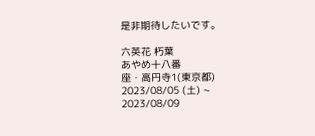是非期待したいです。

六英花 朽葉
あやめ十八番
座・高円寺1(東京都)
2023/08/05 (土) ~ 2023/08/09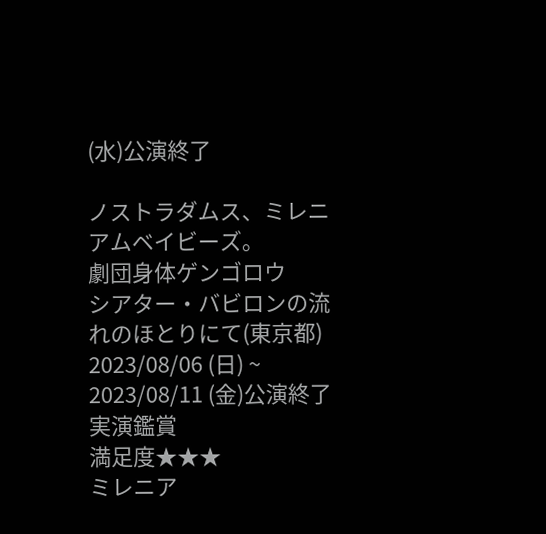(水)公演終了

ノストラダムス、ミレニアムベイビーズ。
劇団身体ゲンゴロウ
シアター・バビロンの流れのほとりにて(東京都)
2023/08/06 (日) ~ 2023/08/11 (金)公演終了
実演鑑賞
満足度★★★
ミレニア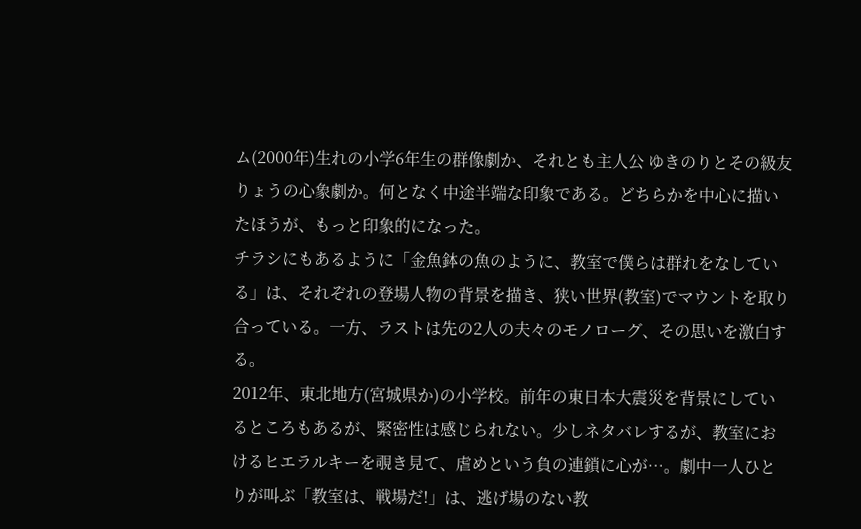ム(2000年)生れの小学6年生の群像劇か、それとも主人公 ゆきのりとその級友 りょうの心象劇か。何となく中途半端な印象である。どちらかを中心に描いたほうが、もっと印象的になった。
チラシにもあるように「金魚鉢の魚のように、教室で僕らは群れをなしている」は、それぞれの登場人物の背景を描き、狭い世界(教室)でマウントを取り合っている。一方、ラストは先の2人の夫々のモノローグ、その思いを激白する。
2012年、東北地方(宮城県か)の小学校。前年の東日本大震災を背景にしているところもあるが、緊密性は感じられない。少しネタバレするが、教室におけるヒエラルキーを覗き見て、虐めという負の連鎖に心が…。劇中一人ひとりが叫ぶ「教室は、戦場だ!」は、逃げ場のない教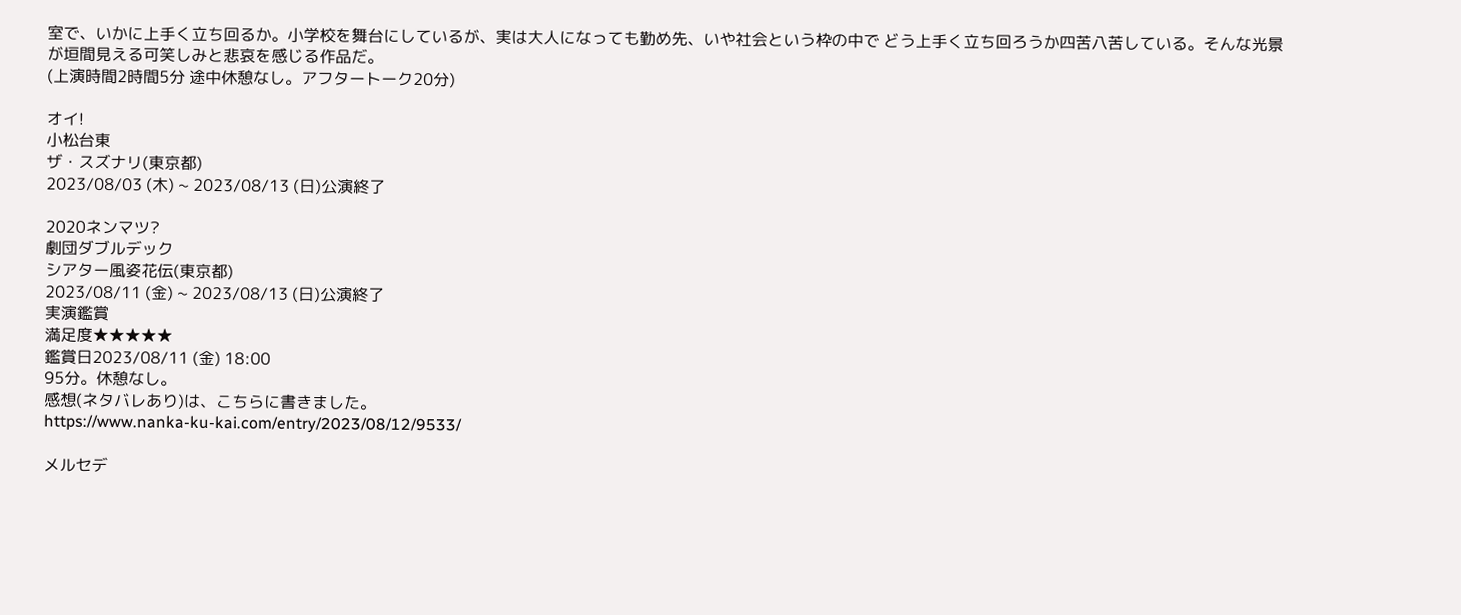室で、いかに上手く立ち回るか。小学校を舞台にしているが、実は大人になっても勤め先、いや社会という枠の中で どう上手く立ち回ろうか四苦八苦している。そんな光景が垣間見える可笑しみと悲哀を感じる作品だ。
(上演時間2時間5分 途中休憩なし。アフタートーク20分)

オイ!
小松台東
ザ・スズナリ(東京都)
2023/08/03 (木) ~ 2023/08/13 (日)公演終了

2020ネンマツ?
劇団ダブルデック
シアター風姿花伝(東京都)
2023/08/11 (金) ~ 2023/08/13 (日)公演終了
実演鑑賞
満足度★★★★★
鑑賞日2023/08/11 (金) 18:00
95分。休憩なし。
感想(ネタバレあり)は、こちらに書きました。
https://www.nanka-ku-kai.com/entry/2023/08/12/9533/

メルセデ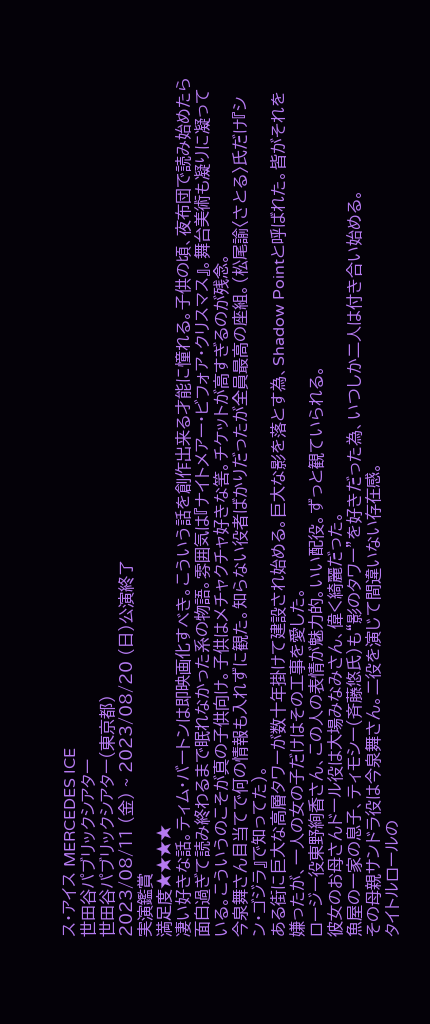ス・アイス MERCEDES ICE
世田谷パブリックシアター
世田谷パブリックシアター(東京都)
2023/08/11 (金) ~ 2023/08/20 (日)公演終了
実演鑑賞
満足度★★★★
凄い好きな話。ティム・バートンは即映画化すべき。こういう話を創作出来る才能に憧れる。子供の頃、夜布団で読み始めたら面白過ぎて読み終わるまで眠れなかった系の物語。雰囲気は『ナイトメアー・ビフォア・クリスマス』。舞台美術も凝りに凝っている。こういうのこそが真の子供向け。子供はメチャクチャ好きな筈。チケットが高すぎるのが残念。
今泉舞さん目当てで何の情報も入れずに観た。知らない役者ばかりだったが全員最高の座組。(松尾諭〈さとる〉氏だけ『シン・ゴジラ』で知ってた)。
ある街に巨大な高層タワーが数十年掛けて建設され始める。巨大な影を落とす為、Shadow Pointと呼ばれた。皆がそれを嫌ったが、一人の女の子だけはその工事を愛した。
ロージー役東野絢香さん、この人の表情が魅力的。いい配役。ずっと観ていられる。
彼女のお母さんドール役は大場みなみさん、偉く綺麗だった。
魚屋の一家の息子、ティモシー(斉藤悠氏)も“影のタワー”を好きだった為、いつしか二人は付き合い始める。
その母親サンドラ役は今泉舞さん。二役を演じて間違いない存在感。
タイトルロールの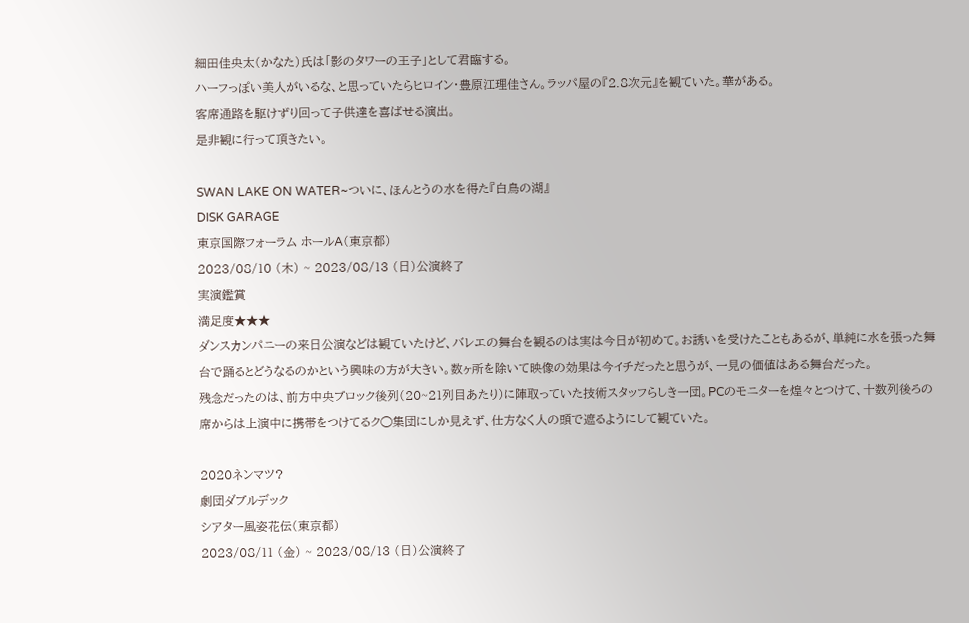細田佳央太(かなた)氏は「影のタワーの王子」として君臨する。
ハーフっぽい美人がいるな、と思っていたらヒロイン・豊原江理佳さん。ラッパ屋の『2.8次元』を観ていた。華がある。
客席通路を駆けずり回って子供達を喜ばせる演出。
是非観に行って頂きたい。

SWAN LAKE ON WATER~ついに、ほんとうの水を得た『白鳥の湖』
DISK GARAGE
東京国際フォーラム ホールA(東京都)
2023/08/10 (木) ~ 2023/08/13 (日)公演終了
実演鑑賞
満足度★★★
ダンスカンパニーの来日公演などは観ていたけど、バレエの舞台を観るのは実は今日が初めて。お誘いを受けたこともあるが、単純に水を張った舞台で踊るとどうなるのかという興味の方が大きい。数ヶ所を除いて映像の効果は今イチだったと思うが、一見の価値はある舞台だった。
残念だったのは、前方中央ブロック後列(20~21列目あたり)に陣取っていた技術スタッフらしき一団。PCのモニターを煌々とつけて、十数列後ろの席からは上演中に携帯をつけてるク◯集団にしか見えず、仕方なく人の頭で遮るようにして観ていた。

2020ネンマツ?
劇団ダブルデック
シアター風姿花伝(東京都)
2023/08/11 (金) ~ 2023/08/13 (日)公演終了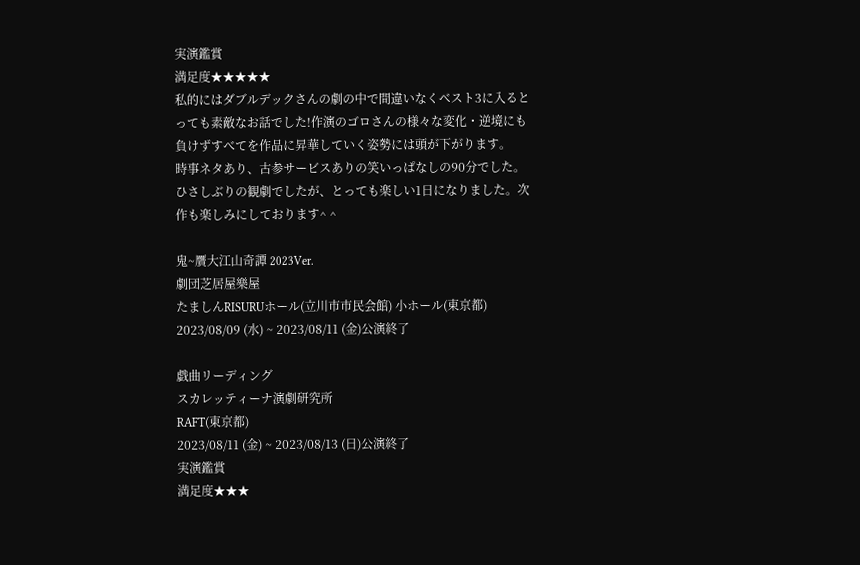実演鑑賞
満足度★★★★★
私的にはダブルデックさんの劇の中で間違いなくベスト3に入るとっても素敵なお話でした!作演のゴロさんの様々な変化・逆境にも負けずすべてを作品に昇華していく姿勢には頭が下がります。
時事ネタあり、古参サービスありの笑いっぱなしの90分でした。ひさしぶりの観劇でしたが、とっても楽しい1日になりました。次作も楽しみにしております^ ^

鬼~贋大江山奇譚 2023Ver.
劇団芝居屋樂屋
たましんRISURUホール(立川市市民会館) 小ホール(東京都)
2023/08/09 (水) ~ 2023/08/11 (金)公演終了

戯曲リーディング
スカレッティーナ演劇研究所
RAFT(東京都)
2023/08/11 (金) ~ 2023/08/13 (日)公演終了
実演鑑賞
満足度★★★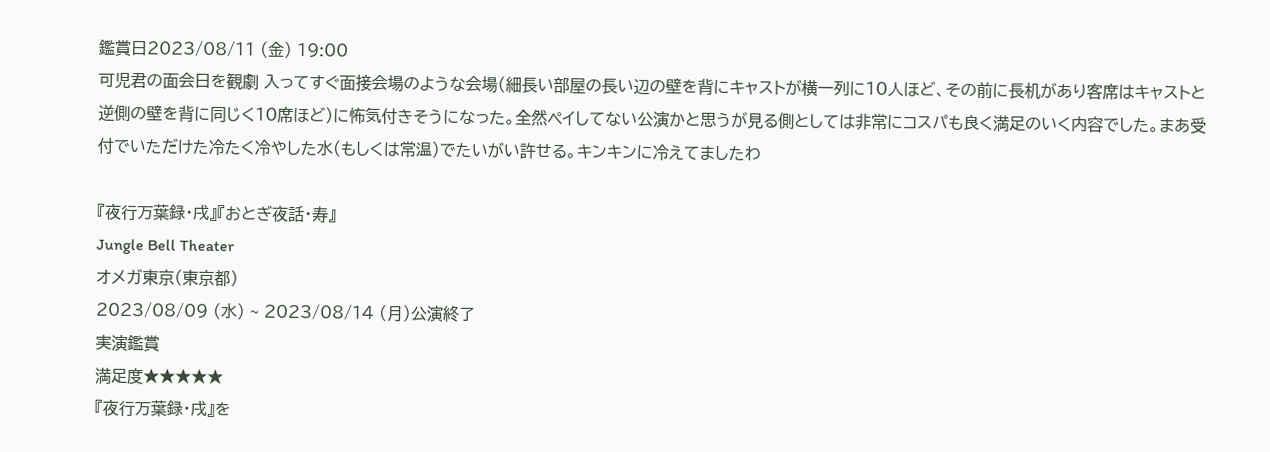鑑賞日2023/08/11 (金) 19:00
可児君の面会日を観劇 入ってすぐ面接会場のような会場(細長い部屋の長い辺の壁を背にキャストが横一列に10人ほど、その前に長机があり客席はキャストと逆側の壁を背に同じく10席ほど)に怖気付きそうになった。全然ペイしてない公演かと思うが見る側としては非常にコスパも良く満足のいく内容でした。まあ受付でいただけた冷たく冷やした水(もしくは常温)でたいがい許せる。キンキンに冷えてましたわ

『夜行万葉録・戌』『おとぎ夜話・寿』
Jungle Bell Theater
オメガ東京(東京都)
2023/08/09 (水) ~ 2023/08/14 (月)公演終了
実演鑑賞
満足度★★★★★
『夜行万葉録・戌』を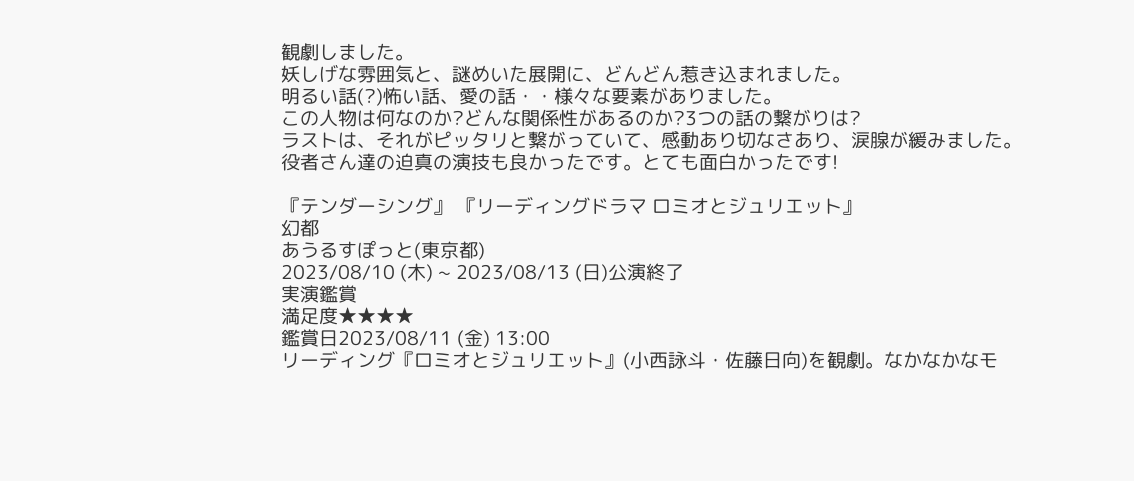観劇しました。
妖しげな雰囲気と、謎めいた展開に、どんどん惹き込まれました。
明るい話(?)怖い話、愛の話・・様々な要素がありました。
この人物は何なのか?どんな関係性があるのか?3つの話の繋がりは?
ラストは、それがピッタリと繋がっていて、感動あり切なさあり、涙腺が緩みました。
役者さん達の迫真の演技も良かったです。とても面白かったです!

『テンダーシング』 『リーディングドラマ ロミオとジュリエット』
幻都
あうるすぽっと(東京都)
2023/08/10 (木) ~ 2023/08/13 (日)公演終了
実演鑑賞
満足度★★★★
鑑賞日2023/08/11 (金) 13:00
リーディング『ロミオとジュリエット』(小西詠斗・佐藤日向)を観劇。なかなかなモ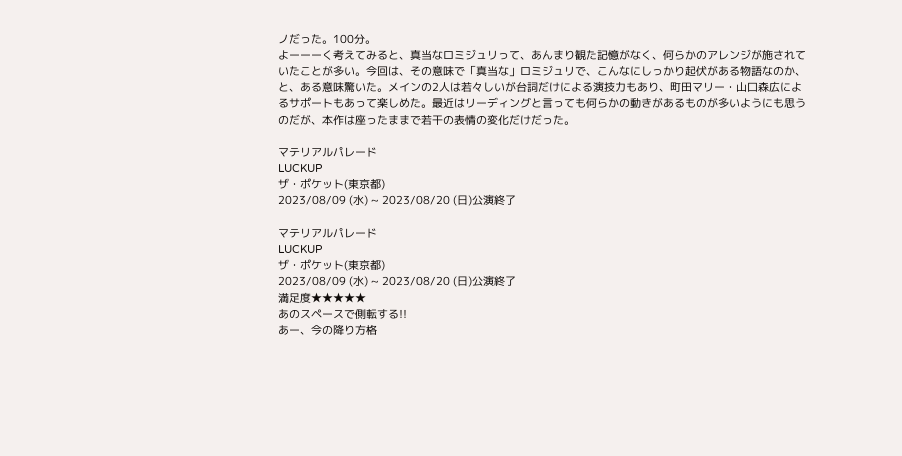ノだった。100分。
よーーーく考えてみると、真当なロミジュリって、あんまり観た記憶がなく、何らかのアレンジが施されていたことが多い。今回は、その意味で「真当な」ロミジュリで、こんなにしっかり起伏がある物語なのか、と、ある意味驚いた。メインの2人は若々しいが台詞だけによる演技力もあり、町田マリー・山口森広によるサポートもあって楽しめた。最近はリーディングと言っても何らかの動きがあるものが多いようにも思うのだが、本作は座ったままで若干の表情の変化だけだった。

マテリアルパレード
LUCKUP
ザ・ポケット(東京都)
2023/08/09 (水) ~ 2023/08/20 (日)公演終了

マテリアルパレード
LUCKUP
ザ・ポケット(東京都)
2023/08/09 (水) ~ 2023/08/20 (日)公演終了
満足度★★★★★
あのスペースで側転する!!
あー、今の降り方格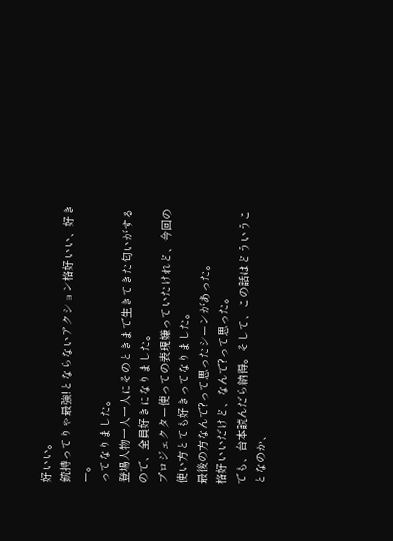好いい。
銃持ってりゃ最強!とならないアクション格好いい、好きー。
ってなりました。
登場人物一人一人にそのときまで生きてきた匂いがするので、全員好きになりました。
プロジェクター使っての表現嫌っていたけれど、今回の使い方とても好きってなりました。
最後の方なんで?って思ったシーンがあった。
格好いいだけど、なんで?って思った。
でも、台本読んだら納得。そして、この話はどういうことなのか、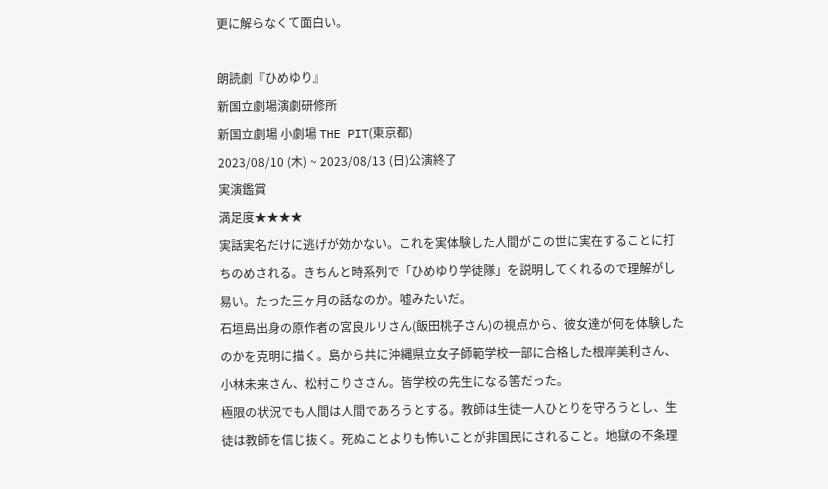更に解らなくて面白い。

朗読劇『ひめゆり』
新国立劇場演劇研修所
新国立劇場 小劇場 THE PIT(東京都)
2023/08/10 (木) ~ 2023/08/13 (日)公演終了
実演鑑賞
満足度★★★★
実話実名だけに逃げが効かない。これを実体験した人間がこの世に実在することに打ちのめされる。きちんと時系列で「ひめゆり学徒隊」を説明してくれるので理解がし易い。たった三ヶ月の話なのか。嘘みたいだ。
石垣島出身の原作者の宮良ルリさん(飯田桃子さん)の視点から、彼女達が何を体験したのかを克明に描く。島から共に沖縄県立女子師範学校一部に合格した根岸美利さん、小林未来さん、松村こりささん。皆学校の先生になる筈だった。
極限の状況でも人間は人間であろうとする。教師は生徒一人ひとりを守ろうとし、生徒は教師を信じ抜く。死ぬことよりも怖いことが非国民にされること。地獄の不条理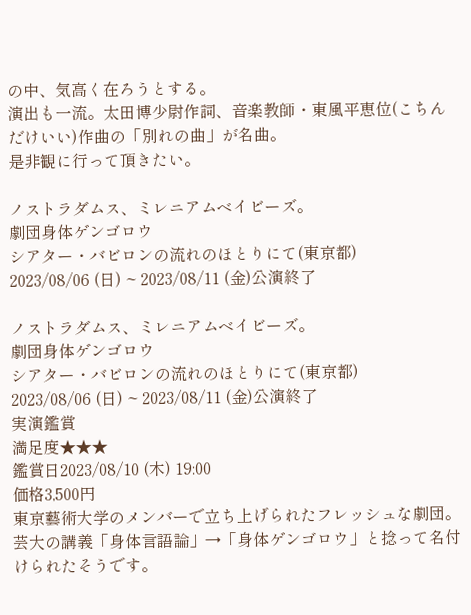の中、気高く在ろうとする。
演出も一流。太田博少尉作詞、音楽教師・東風平恵位(こちんだけいい)作曲の「別れの曲」が名曲。
是非観に行って頂きたい。

ノストラダムス、ミレニアムベイビーズ。
劇団身体ゲンゴロウ
シアター・バビロンの流れのほとりにて(東京都)
2023/08/06 (日) ~ 2023/08/11 (金)公演終了

ノストラダムス、ミレニアムベイビーズ。
劇団身体ゲンゴロウ
シアター・バビロンの流れのほとりにて(東京都)
2023/08/06 (日) ~ 2023/08/11 (金)公演終了
実演鑑賞
満足度★★★
鑑賞日2023/08/10 (木) 19:00
価格3,500円
東京藝術大学のメンバーで立ち上げられたフレッシュな劇団。
芸大の講義「身体言語論」→「身体ゲンゴロウ」と捻って名付けられたそうです。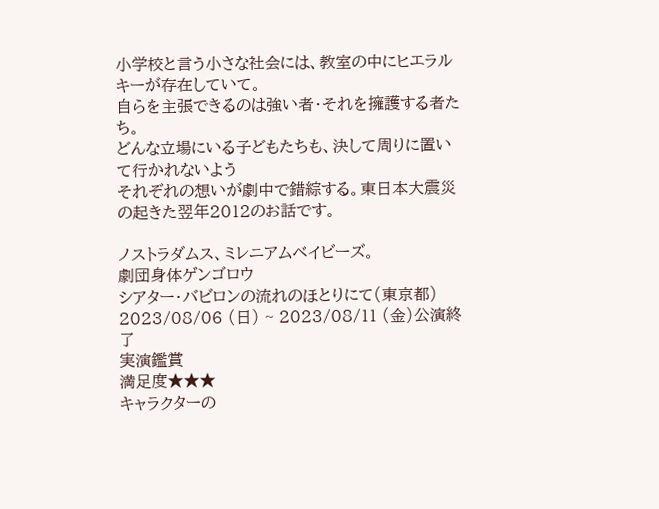小学校と言う小さな社会には、教室の中にヒエラルキーが存在していて。
自らを主張できるのは強い者・それを擁護する者たち。
どんな立場にいる子どもたちも、決して周りに置いて行かれないよう
それぞれの想いが劇中で錯綜する。東日本大震災の起きた翌年2012のお話です。

ノストラダムス、ミレニアムベイビーズ。
劇団身体ゲンゴロウ
シアター・バビロンの流れのほとりにて(東京都)
2023/08/06 (日) ~ 2023/08/11 (金)公演終了
実演鑑賞
満足度★★★
キャラクターの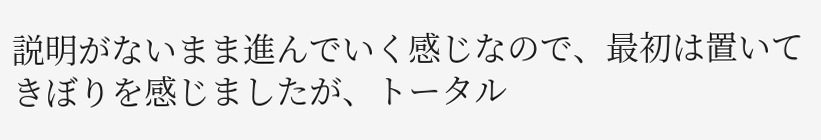説明がないまま進んでいく感じなので、最初は置いてきぼりを感じましたが、トータル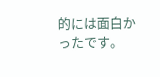的には面白かったです。